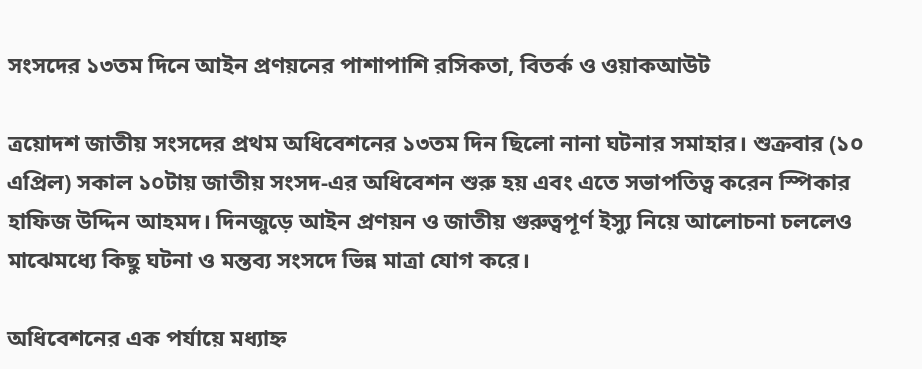সংসদের ১৩তম দিনে আইন প্রণয়নের পাশাপাশি রসিকতা, বিতর্ক ও ওয়াকআউট

ত্রয়োদশ জাতীয় সংসদের প্রথম অধিবেশনের ১৩তম দিন ছিলো নানা ঘটনার সমাহার। শুক্রবার (১০ এপ্রিল) সকাল ১০টায় জাতীয় সংসদ-এর অধিবেশন শুরু হয় এবং এতে সভাপতিত্ব করেন স্পিকার হাফিজ উদ্দিন আহমদ। দিনজুড়ে আইন প্রণয়ন ও জাতীয় গুরুত্বপূর্ণ ইস্যু নিয়ে আলোচনা চললেও মাঝেমধ্যে কিছু ঘটনা ও মন্তব্য সংসদে ভিন্ন মাত্রা যোগ করে।

অধিবেশনের এক পর্যায়ে মধ্যাহ্ন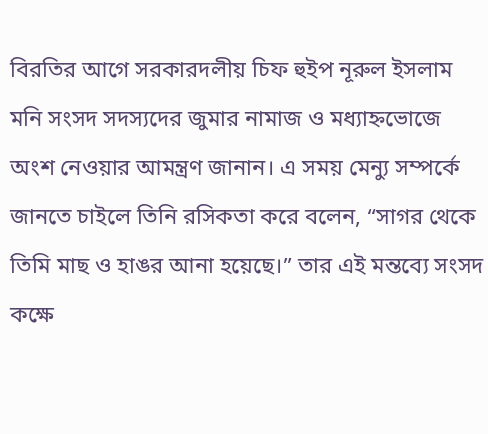বিরতির আগে সরকারদলীয় চিফ হুইপ নূরুল ইসলাম মনি সংসদ সদস্যদের জুমার নামাজ ও মধ্যাহ্নভোজে অংশ নেওয়ার আমন্ত্রণ জানান। এ সময় মেন্যু সম্পর্কে জানতে চাইলে তিনি রসিকতা করে বলেন, “সাগর থেকে তিমি মাছ ও হাঙর আনা হয়েছে।” তার এই মন্তব্যে সংসদ কক্ষে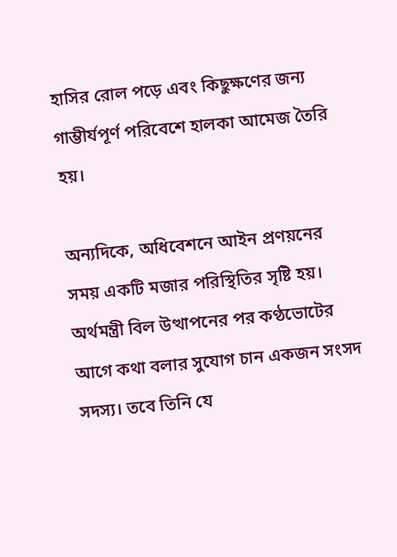হাসির রোল পড়ে এবং কিছুক্ষণের জন্য গাম্ভীর্যপূর্ণ পরিবেশে হালকা আমেজ তৈরি হয়।

অন্যদিকে, অধিবেশনে আইন প্রণয়নের সময় একটি মজার পরিস্থিতির সৃষ্টি হয়। অর্থমন্ত্রী বিল উত্থাপনের পর কণ্ঠভোটের আগে কথা বলার সুযোগ চান একজন সংসদ সদস্য। তবে তিনি যে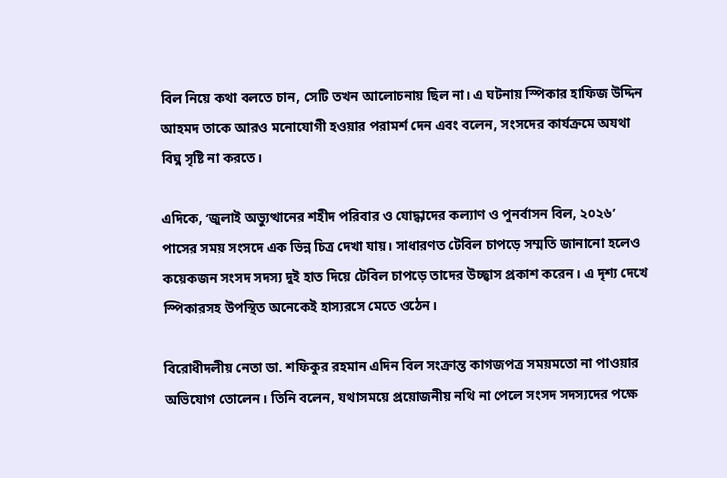বিল নিয়ে কথা বলতে চান, সেটি তখন আলোচনায় ছিল না। এ ঘটনায় স্পিকার হাফিজ উদ্দিন আহমদ তাকে আরও মনোযোগী হওয়ার পরামর্শ দেন এবং বলেন, সংসদের কার্যক্রমে অযথা বিঘ্ন সৃষ্টি না করতে।

এদিকে, ‘জুলাই অভ্যুত্থানের শহীদ পরিবার ও যোদ্ধাদের কল্যাণ ও পুনর্বাসন বিল, ২০২৬’ পাসের সময় সংসদে এক ভিন্ন চিত্র দেখা যায়। সাধারণত টেবিল চাপড়ে সম্মতি জানানো হলেও কয়েকজন সংসদ সদস্য দুই হাত দিয়ে টেবিল চাপড়ে তাদের উচ্ছ্বাস প্রকাশ করেন। এ দৃশ্য দেখে স্পিকারসহ উপস্থিত অনেকেই হাস্যরসে মেতে ওঠেন।

বিরোধীদলীয় নেতা ডা. শফিকুর রহমান এদিন বিল সংক্রান্ত কাগজপত্র সময়মতো না পাওয়ার অভিযোগ তোলেন। তিনি বলেন, যথাসময়ে প্রয়োজনীয় নথি না পেলে সংসদ সদস্যদের পক্ষে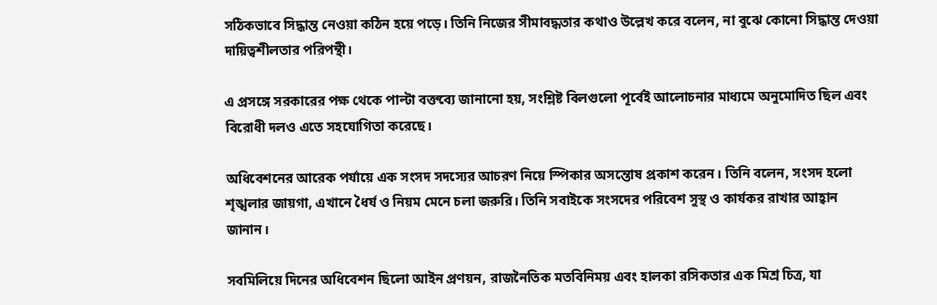সঠিকভাবে সিদ্ধান্ত নেওয়া কঠিন হয়ে পড়ে। তিনি নিজের সীমাবদ্ধতার কথাও উল্লেখ করে বলেন, না বুঝে কোনো সিদ্ধান্ত দেওয়া দায়িত্বশীলতার পরিপন্থী।

এ প্রসঙ্গে সরকারের পক্ষ থেকে পাল্টা বক্তব্যে জানানো হয়, সংশ্লিষ্ট বিলগুলো পূর্বেই আলোচনার মাধ্যমে অনুমোদিত ছিল এবং বিরোধী দলও এতে সহযোগিতা করেছে।

অধিবেশনের আরেক পর্যায়ে এক সংসদ সদস্যের আচরণ নিয়ে স্পিকার অসন্তোষ প্রকাশ করেন। তিনি বলেন, সংসদ হলো শৃঙ্খলার জায়গা, এখানে ধৈর্য ও নিয়ম মেনে চলা জরুরি। তিনি সবাইকে সংসদের পরিবেশ সুস্থ ও কার্যকর রাখার আহ্বান জানান।

সবমিলিয়ে দিনের অধিবেশন ছিলো আইন প্রণয়ন, রাজনৈতিক মতবিনিময় এবং হালকা রসিকতার এক মিশ্র চিত্র, যা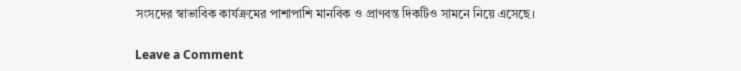সংসদের স্বাভাবিক কার্যক্রমের পাশাপাশি মানবিক ও প্রাণবন্ত দিকটিও সামনে নিয়ে এসেছে।

Leave a Comment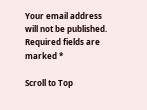Your email address will not be published. Required fields are marked *

Scroll to Top